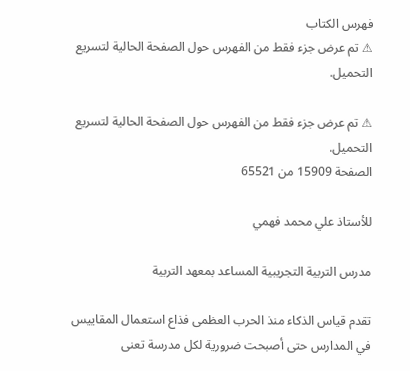فهرس الكتاب
⚠ تم عرض جزء فقط من الفهرس حول الصفحة الحالية لتسريع التحميل.

⚠ تم عرض جزء فقط من الفهرس حول الصفحة الحالية لتسريع التحميل.
الصفحة 15909 من 65521

للأستاذ علي محمد فهمي

مدرس التربية التجريبية المساعد بمعهد التربية

تقدم قياس الذكاء منذ الحرب العظمى فذاع استعمال المقاييس في المدارس حتى أصبحت ضرورية لكل مدرسة تعنى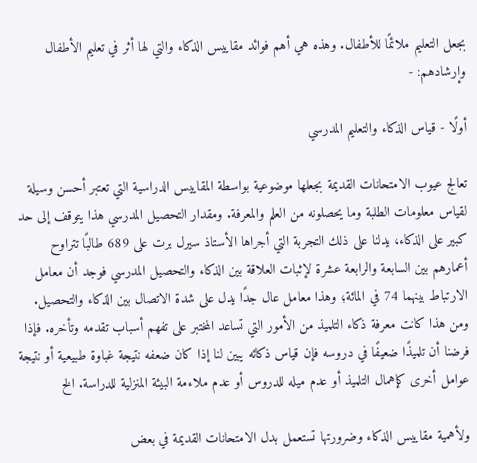بجعل التعليم ملائمًا للأطفال. وهذه هي أهم فوائد مقاييس الذكاء والتي لها أثر في تعليم الأطفال وإرشادهم: -

أولًا - قياس الذكاء والتعليم المدرسي

تعالج عيوب الامتحانات القديمة بجعلها موضوعية بواسطة المقاييس الدراسية التي تعتبر أحسن وسيلة لقياس معلومات الطلبة وما يحصلونه من العلم والمعرفة. ومقدار التحصيل المدرسي هذا يتوقف إلى حد كبير على الذكاء، يدلنا على ذلك التجربة التي أجراها الأستاذ سيرل برت على 689 طالبًا تتراوح أعمارهم بين السابعة والرابعة عشرة لإثبات العلاقة بين الذكاء والتحصيل المدرسي فوجد أن معامل الارتباط بينهما 74 في المائة؛ وهذا معامل عال جدًا يدل على شدة الاتصال بين الذكاء والتحصيل. ومن هذا كانت معرفة ذكاء التلميذ من الأمور التي تساعد المختبر على تفهم أسباب تقدمه وتأخره. فإذا فرضنا أن تلميذًا ضعيفًا في دروسه فإن قياس ذكائه يبين لنا إذا كان ضعفه نتيجة غباوة طبيعية أو نتيجة عوامل أخرى كإهمال التلميذ أو عدم ميله للدروس أو عدم ملاءمة البيئة المنزلية للدراسة. الخ

ولأهمية مقاييس الذكاء وضرورتها تستعمل بدل الامتحانات القديمة في بعض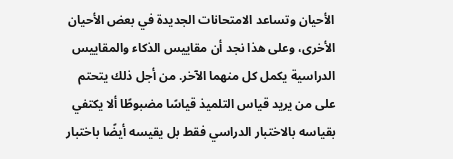الأحيان وتساعد الامتحانات الجديدة في بعض الأحيان الأخرى، وعلى هذا نجد أن مقاييس الذكاء والمقاييس الدراسية يكمل كل منهما الآخر. من أجل ذلك يتحتم على من يريد قياس التلميذ قياسًا مضبوطًا ألا يكتفي بقياسه بالاختبار الدراسي فقط بل يقيسه أيضًا باختبار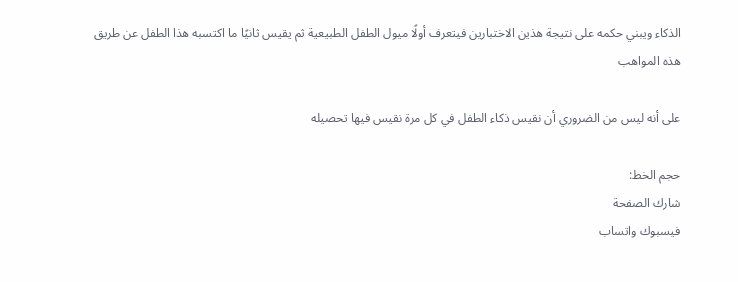الذكاء ويبني حكمه على نتيجة هذين الاختبارين فيتعرف أولًا ميول الطفل الطبيعية ثم يقيس ثانيًا ما اكتسبه هذا الطفل عن طريق هذه المواهب

على أنه ليس من الضروري أن نقيس ذكاء الطفل في كل مرة نقيس فيها تحصيله

حجم الخط:
شارك الصفحة
فيسبوك واتساب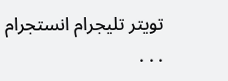تويتر تليجرام انستجرام
. . .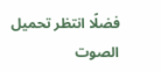فضلًا انتظر تحميل الصوت